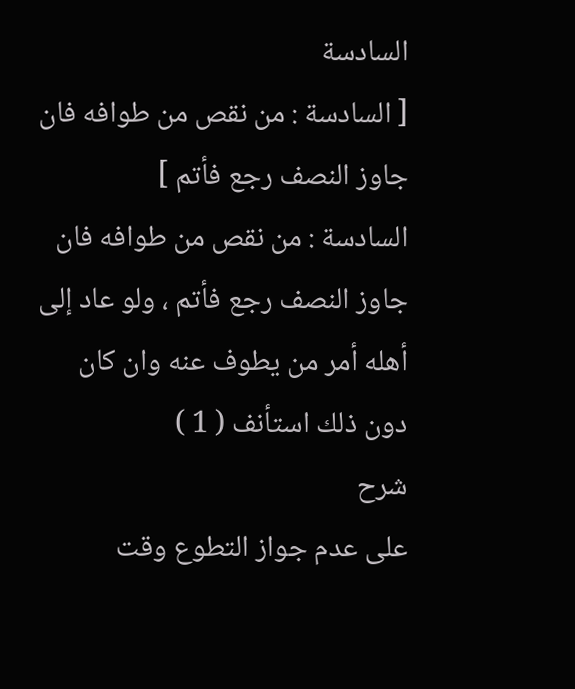السادسة
[ السادسة : من نقص من طوافه فان جاوز النصف رجع فأتم ]
السادسة : من نقص من طوافه فان جاوز النصف رجع فأتم ، ولو عاد إلى أهله أمر من يطوف عنه وان كان دون ذلك استأنف ( 1 )
شرح
على عدم جواز التطوع وقت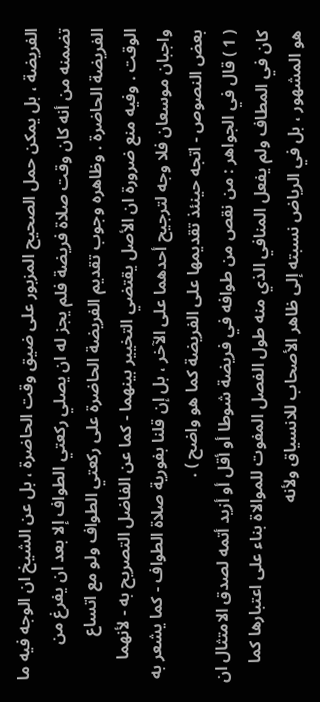الفريضة ، بل يمكن حمل الصحيح المزبور على ضيق وقت الحاضرة ، بل عن الشيخ ان الوجه فيه ما تضمنه من أنه كان وقت صلاة فريضة فلم يجز له ان يصلي ركعتي الطواف إلا بعد ان يفرغ من الفريضة الحاضرة . وظاهره وجوب تقديم الفريضة الحاضرة على ركعتي الطواف ولو مع اتساع الوقت . وفيه منع ضرورة ان الأصل يقتضي التخيير بينهما - كما عن الفاضل التصريح به - لأنهما واجبان موسعان فلا وجه لترجيح أحدهما على الآخر ، بل إن قلنا بفورية صلاة الطواف - كما يشعر به بعض النصوص - اتجه حينئذ تقديمها على الفريضة كما هو واضح ) .
( 1 ) قال في الجواهر : من نقص من طوافه في فريضة شوطا أو أقل أو أزيد أتمه لصدق الامتثال ان كان في المطاف ولم يفعل المنافي الذي منه طول الفصل المفوت للموالاة بناء على اعتبارها كما هو المشهور ، بل في الرياض نسبته إلى ظاهر الأصحاب للانسياق ولأنه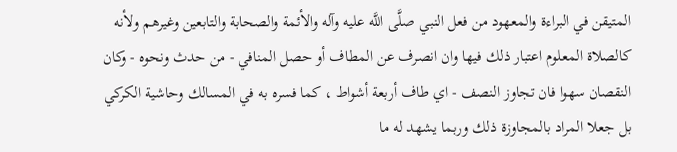المتيقن في البراءة والمعهود من فعل النبي صلَّى اللَّه عليه وآله والأئمة والصحابة والتابعين وغيرهم ولأنه كالصلاة المعلوم اعتبار ذلك فيها وان انصرف عن المطاف أو حصل المنافي - من حدث ونحوه - وكان النقصان سهوا فان تجاوز النصف - اي طاف أربعة أشواط ، كما فسره به في المسالك وحاشية الكركي بل جعلا المراد بالمجاوزة ذلك وربما يشهد له ما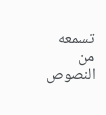تسمعه من النصوص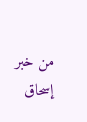من خبر إسحاق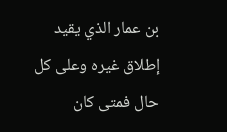بن عمار الذي يقيد إطلاق غيره وعلى كل حال فمتى كان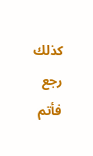كذلك رجع فأتم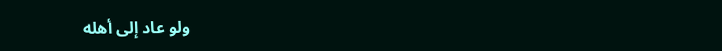ولو عاد إلى أهله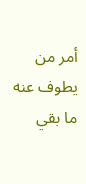أمر من يطوف عنه ما بقي